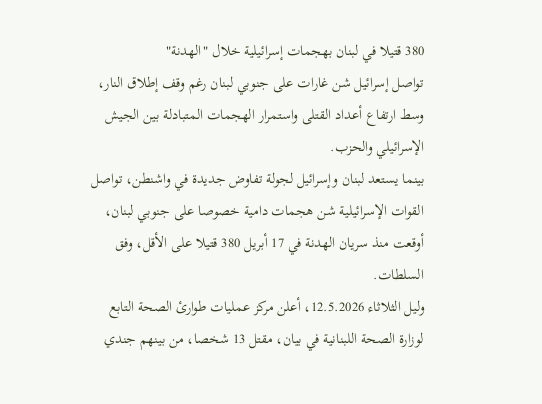380 قتيلا في لبنان بهجمات إسرائيلية خلال "الهدنة"
تواصل إسرائيل شن غارات على جنوبي لبنان رغم وقف إطلاق النار، وسط ارتفاع أعداد القتلى واستمرار الهجمات المتبادلة بين الجيش الإسرائيلي والحزب.
بينما يستعد لبنان وإسرائيل لجولة تفاوض جديدة في واشنطن، تواصل القوات الإسرائيلية شن هجمات دامية خصوصا على جنوبي لبنان، أوقعت منذ سريان الهدنة في 17 أبريل 380 قتيلا على الأقل، وفق السلطات.
وليل الثلاثاء 12.5.2026، أعلن مركز عمليات طوارئ الصحة التابع لوزارة الصحة اللبنانية في بيان، مقتل 13 شخصا، من بينهم جندي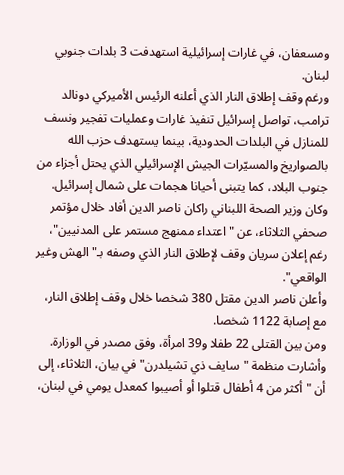ومسعفان، في غارات إسرائيلية استهدفت 3 بلدات جنوبي لبنان.
ورغم وقف إطلاق النار الذي أعلنه الرئيس الأميركي دونالد ترامب، تواصل إسرائيل تنفيذ غارات وعمليات تفجير ونسف للمنازل في البلدات الحدودية، بينما يستهدف حزب الله بالصواريخ والمسيّرات الجيش الإسرائيلي الذي يحتل أجزاء من جنوب البلاد، كما يتبنى أحيانا هجمات على شمال إسرائيل.
وكان وزير الصحة اللبناني راكان ناصر الدين أفاد خلال مؤتمر صحفي الثلاثاء، عن "اعتداء ممنهج مستمر على المدنيين"، رغم إعلان سريان وقف لإطلاق النار الذي وصفه بـ"الهش وغير الواقعي".
وأعلن ناصر الدين مقتل 380 شخصا خلال وقف إطلاق النار، مع إصابة 1122 شخصا.
ومن بين القتلى 22 طفلا و39 امرأة، وفق مصدر في الوزارة.
وأشارت منظمة "سايف ذي تشيلدرن" في بيان، الثلاثاء، إلى أن "أكثر من 4 أطفال قتلوا أو أصيبوا كمعدل يومي في لبنان،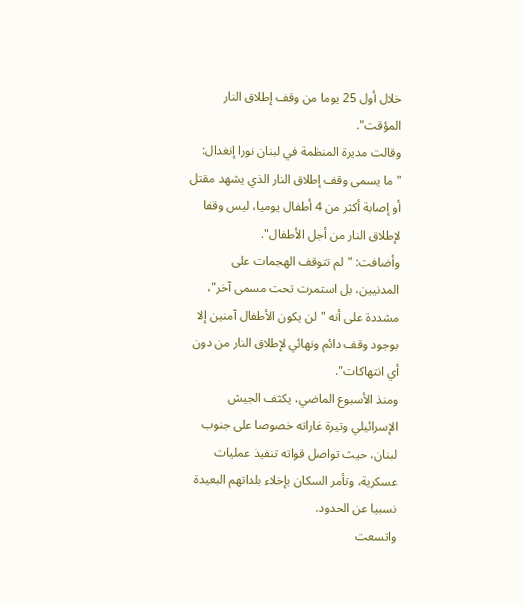خلال أول 25 يوما من وقف إطلاق النار المؤقت".
وقالت مديرة المنظمة في لبنان نورا إنغدال: "ما يسمى وقف إطلاق النار الذي يشهد مقتل أو إصابة أكثر من 4 أطفال يوميا، ليس وقفا لإطلاق النار من أجل الأطفال".
وأضافت: "لم تتوقف الهجمات على المدنيين، بل استمرت تحت مسمى آخر"، مشددة على أنه "لن يكون الأطفال آمنين إلا بوجود وقف دائم ونهائي لإطلاق النار من دون أي انتهاكات".
ومنذ الأسبوع الماضي، يكثف الجيش الإسرائيلي وتيرة غاراته خصوصا على جنوب لبنان، حيث تواصل قواته تنفيذ عمليات عسكرية، وتأمر السكان بإخلاء بلداتهم البعيدة نسبيا عن الحدود.
واتسعت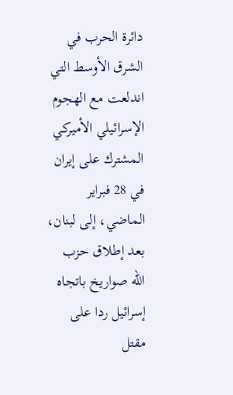دائرة الحرب في الشرق الأوسط التي اندلعت مع الهجوم الإسرائيلي الأميركي المشترك على إيران في 28 فبراير الماضي، إلى لبنان، بعد إطلاق حزب الله صواريخ باتجاه إسرائيل ردا على مقتل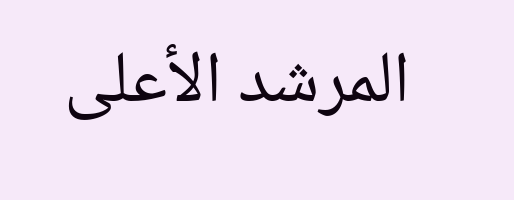المرشد الأعلى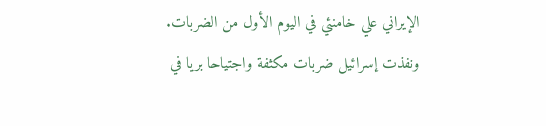الإيراني علي خامنئي في اليوم الأول من الضربات.
ونفذت إسرائيل ضربات مكثفة واجتياحا بريا في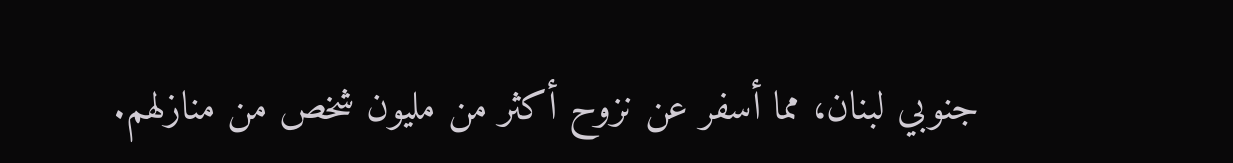جنوبي لبنان، مما أسفر عن نزوح أكثر من مليون شخص من منازلهم.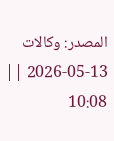المصدر: وكالات
2026-05-13 || 10:08